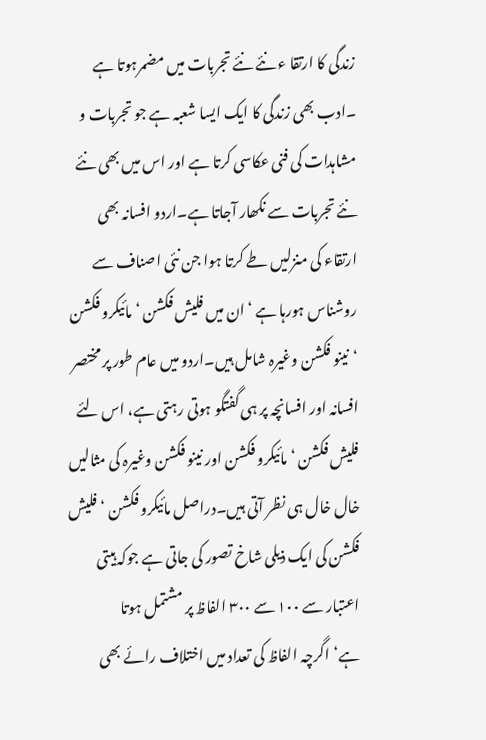زندگی کا ارتقا ء نئے نئے تجربات میں مضمرہوتا ہے ۔ادب بھی زندگی کا ایک ایسا شعبہ ہے جو تجربات و مشاہدات کی فنی عکاسی کرتا ہے اور اس میں بھی نئے نئے تجربات سے نکھار آجاتا ہے۔اردو افسانہ بھی ارتقاء کی منزلیں طے کرتا ہوا جن نئی اصناف سے روشناس ہورہا ہے ‘ان میں فلیش فکشن ‘مائیکرو فکشن ‘نینو فکشن وغیرہ شامل ہیں۔اردو میں عام طور پر مختصر افسانہ اور افسانچہ پر ہی گفتگو ہوتی رہتی ہے، اس لئے فلیش فکشن ‘مائیکرو فکشن اور نینو فکشن وغیرہ کی مثالیں خال خال ہی نظر آتی ہیں۔دراصل مائیکرو فکشن ‘فلیش فکشن کی ایک ذیلی شاخ تصور کی جاتی ہے جوکہ ہیتی اعتبار سے ۱۰۰ سے ۳۰۰ الفاظ پر مشتمل ہوتا ہے‘اگرچہ الفاظ کی تعداد میں اختلاف رائے بھی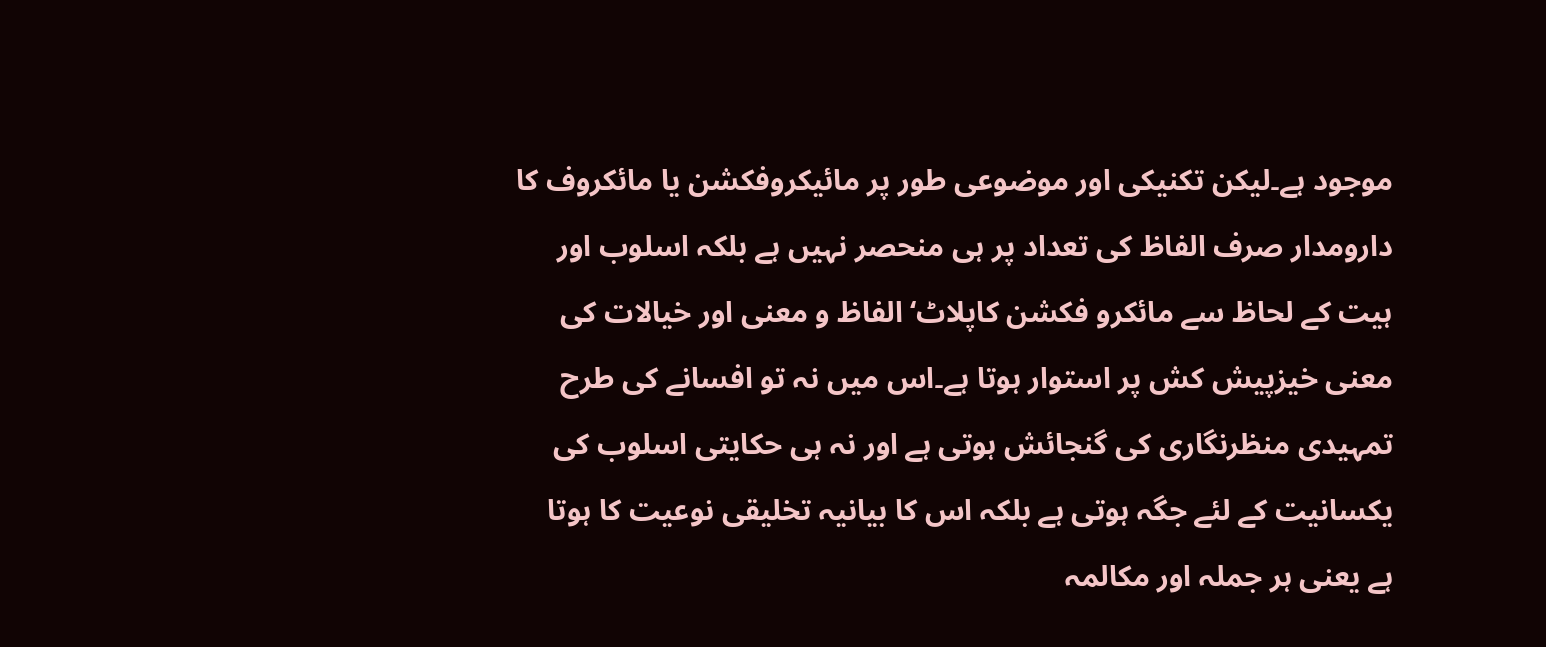موجود ہے۔لیکن تکنیکی اور موضوعی طور پر مائیکروفکشن یا مائکروف کا دارومدار صرف الفاظ کی تعداد پر ہی منحصر نہیں ہے بلکہ اسلوب اور ہیت کے لحاظ سے مائکرو فکشن کاپلاٹ‘ الفاظ و معنی اور خیالات کی معنی خیزپیش کش پر استوار ہوتا ہے۔اس میں نہ تو افسانے کی طرح تمہیدی منظرنگاری کی گنجائش ہوتی ہے اور نہ ہی حکایتی اسلوب کی یکسانیت کے لئے جگہ ہوتی ہے بلکہ اس کا بیانیہ تخلیقی نوعیت کا ہوتا ہے یعنی ہر جملہ اور مکالمہ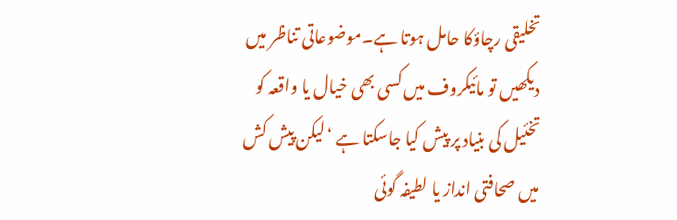تخلیقی رچاؤکا حامل ہوتا ہے۔موضوعاتی تناظر میں دیکھیں تو مائیکروف میں کسی بھی خیال یا واقعہ کو تخئیل کی بنیاد پر پیش کیا جاسکتا ہے ‘لیکن پیش کش میں صحافتی انداز یا لطیفہ گوئی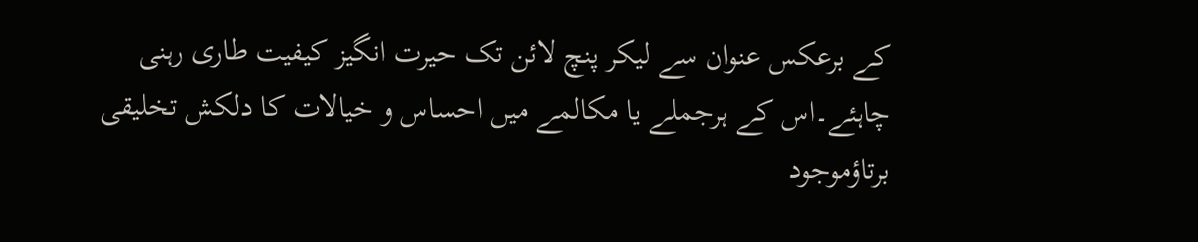کے برعکس عنوان سے لیکر پنچ لائن تک حیرت انگیز کیفیت طاری رہنی چاہئے۔اس کے ہرجملے یا مکالمے میں احساس و خیالات کا دلکش تخلیقی برتاؤموجود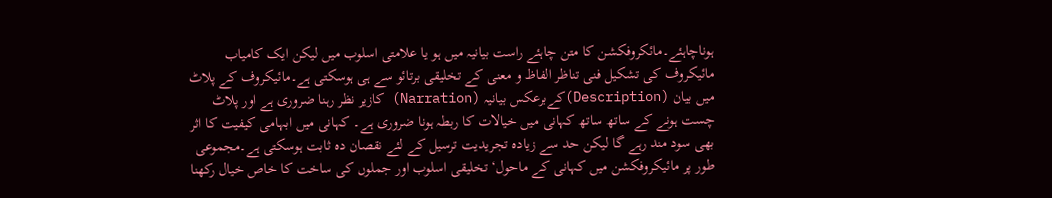ہوناچاہئے۔مائکروفکشن کا متن چاہئے راست بیانیہ میں ہو یا علامتی اسلوب میں لیکن ایک کامیاب مائیکروف کی تشکیل فنی تناظر الفاظ و معنی کے تخلیقی برتائو سے ہی ہوسکتی ہے۔مائیکروف کے پلاٹ میں بیان (Description)کےبرعکس بیانیہ (Narration) کازیر نظر رہنا ضروری ہے اور پلاٹ چست ہونے کے ساتھ ساتھ کہانی میں خیالات کا ربطہ ہونا ضروری ہے۔ کہانی میں ابہامی کیفیت کا اثر بھی سود مند رہے گا لیکن حد سے زیادہ تجریدیت ترسیل کے لئے نقصان دہ ثابت ہوسکتی ہے۔مجموعی طور پر مائیکروفکشن میں کہانی کے ماحول‘ تخلیقی اسلوب اور جملوں کی ساخت کا خاص خیال رکھنا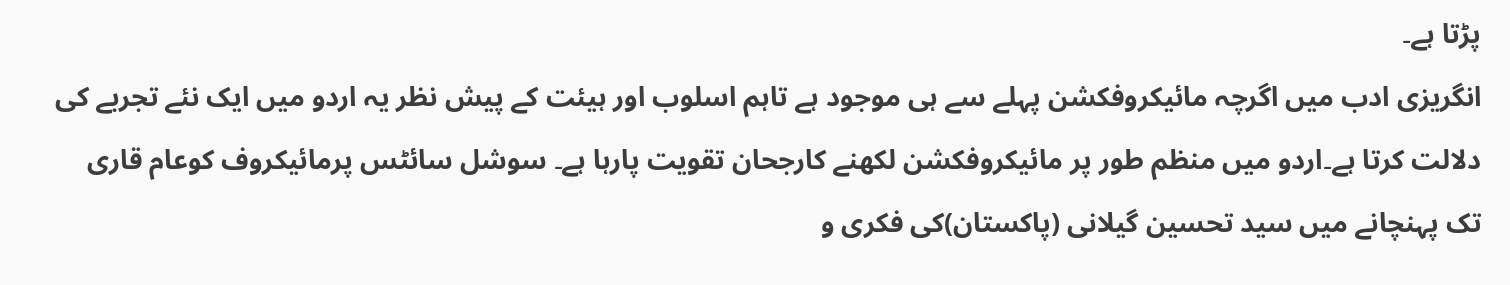پڑتا ہے۔
انگریزی ادب میں اگرچہ مائیکروفکشن پہلے سے ہی موجود ہے تاہم اسلوب اور ہیئت کے پیش نظر یہ اردو میں ایک نئے تجربے کی دلالت کرتا ہے۔اردو میں منظم طور پر مائیکروفکشن لکھنے کارجحان تقویت پارہا ہے۔ سوشل سائٹس پرمائیکروف کوعام قاری تک پہنچانے میں سید تحسین گیلانی (پاکستان)کی فکری و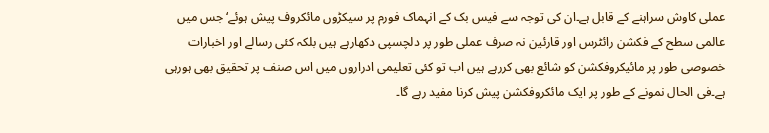عملی کاوش سراہنے کے قابل ہے۔ان کی توجہ سے فیس بک کے انہماک فورم پر سیکڑوں مائکروف پیش ہوئے‘ جس میں عالمی سطح کے فکشن رائٹرس اور قارئین نہ صرف عملی طور پر دلچسپی دکھارہے ہیں بلکہ کئی رسالے اور اخبارات خصوصی طور پر مائیکروفکشن کو شائع بھی کررہے ہیں اب تو کئی تعلیمی ادراروں میں اس صنف پر تحقیق بھی ہورہی ہے۔فی الحال نمونے کے طور پر ایک مائکروفکشن پیش کرنا مفید رہے گا۔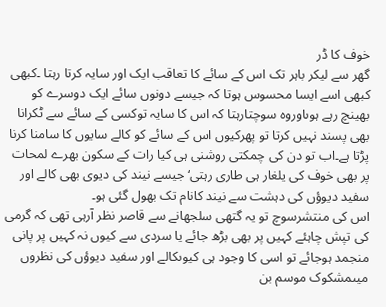خوف کا ڈر
گھر سے لیکر باہر تک اس کے سائے کا تعاقب ایک اور سایہ کرتا رہتا ۔کبھی کبھی اسے ایسا محسوس ہوتا کہ جیسے دونوں سائے ایک دوسرے کو بھینچ رہے ہوںاوروہ سوچتارہتا کہ اس کا سایہ توکسی کے سائے سے ٹکرانا بھی پسند نہیں کرتا تو پھرکیوں اس کے سائے کو کالے سایوں کا سامنا کرنا پڑتا ہے۔اب تو دن کی چمکتی روشنی ہی کیا رات کے سکون بھرے لمحات پر بھی خوف کی یلغار ہی طاری رہتی‘جیسے نیند کی دیوی بھی کالے اور سفید دیوؤں کی دہشت سے نیند کانام تک بھول گئی ہو۔
اس کی منتشرسوچ تو یہ گتھی سلجھانے سے قاصر نظر آرہی تھی کہ گرمی کی تپش چاہئے کہیں پر بھی بڑھ جائے یا سردی سے کیوں نہ کہیں پر پانی منجمد ہوجائے تو اسی کا وجود ہی کیوںکالے اور سفید دیوؤں کی نظروں میںمشکوک موسم بن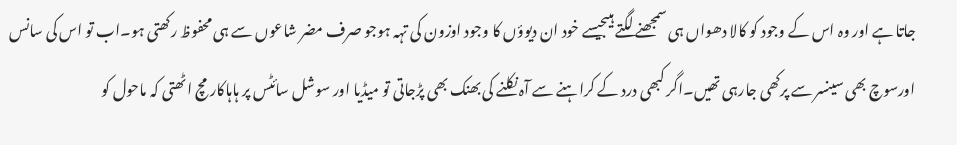جاتا ہے اور وہ اس کے وجود کو کالا دھواں ہی سمجھنے لگتے ہیںجیسے خود ان دیوؤں کا وجود اوزون کی تہہ ہوجو صرف مضر شاعوں سے ہی محفوظ رکھتی ہو۔اب تو اس کی سانس اورسوچ بھی سینسر سے پرکھی جارہی تھیں۔اگر کبھی درد کے کراہنے سے آہ نکلنے کی بھنک بھی پڑجاتی تو میڈیا اور سوشل سائٹس پر ہاہاکار مچ اٹھتی کہ ماحول کو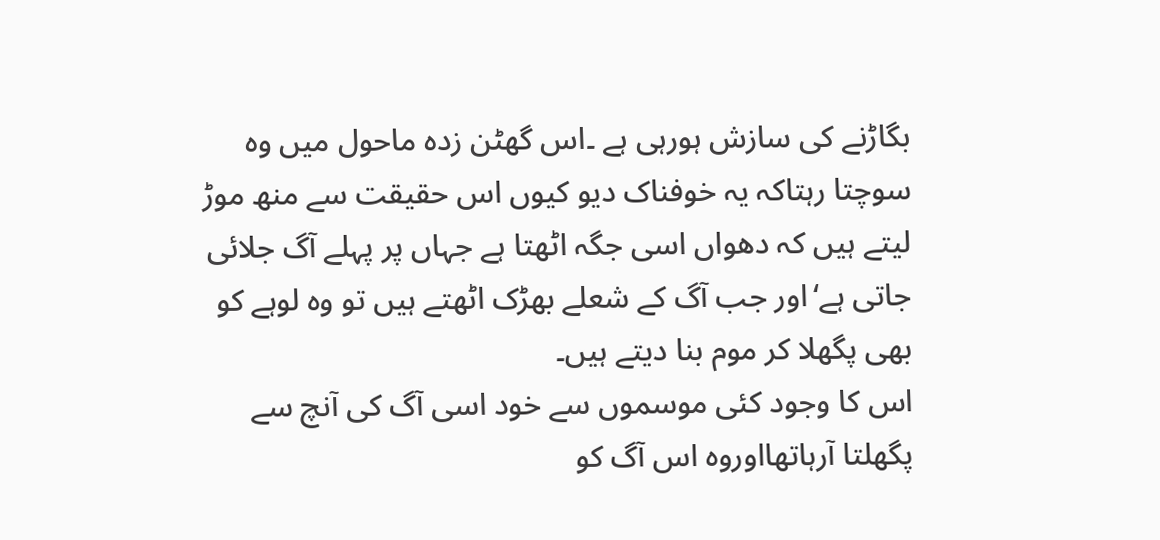بگاڑنے کی سازش ہورہی ہے ۔اس گھٹن زدہ ماحول میں وہ سوچتا رہتاکہ یہ خوفناک دیو کیوں اس حقیقت سے منھ موڑ لیتے ہیں کہ دھواں اسی جگہ اٹھتا ہے جہاں پر پہلے آگ جلائی جاتی ہے‘اور جب آگ کے شعلے بھڑک اٹھتے ہیں تو وہ لوہے کو بھی پگھلا کر موم بنا دیتے ہیں۔
اس کا وجود کئی موسموں سے خود اسی آگ کی آنچ سے پگھلتا آرہاتھااوروہ اس آگ کو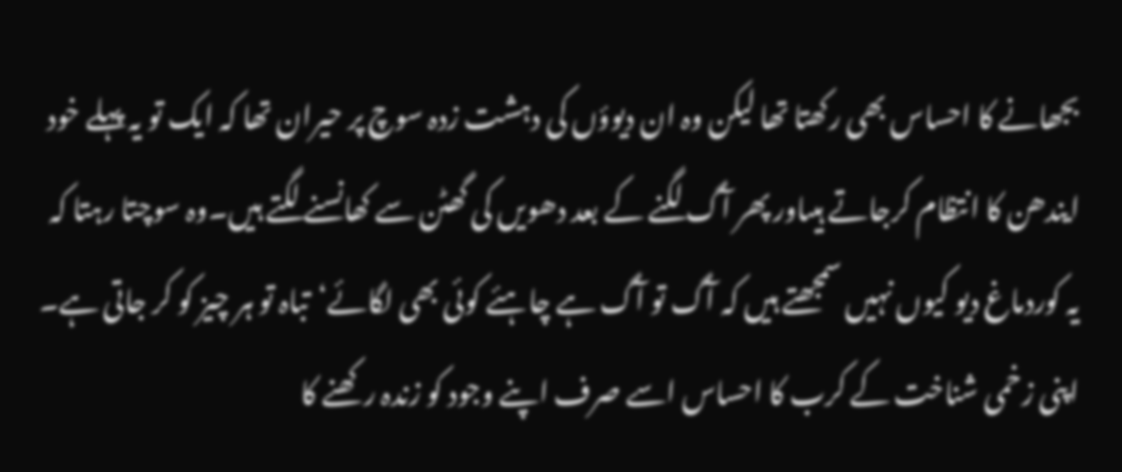بجھانے کا احساس بھی رکھتا تھا لیکن وہ ان دیوؤں کی دہشت زدہ سوچ پر حیران تھا کہ ایک تو یہ پہلے خود ایندھن کا انتظام کرجاتے ہیںاور پھر آگ لگنے کے بعد دھویں کی گھٹن سے کھانسنے لگتے ہیں۔وہ سوچتا رہتا کہ یہ کوردماغ دیو کیوں نہیں سمجھتے ہیں کہ آگ تو آگ ہے چاہئے کوئی بھی لگائے‘تباہ تو ہر چیز کو کر جاتی ہے۔
اپنی زخمی شناخت کے کرب کا احساس اسے صرف اپنے وجود کو زندہ رکھنے کا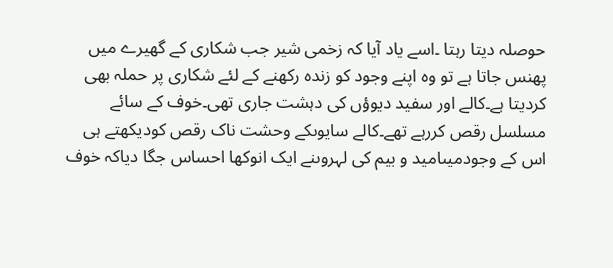حوصلہ دیتا رہتا ۔اسے یاد آیا کہ زخمی شیر جب شکاری کے گھیرے میں پھنس جاتا ہے تو وہ اپنے وجود کو زندہ رکھنے کے لئے شکاری پر حملہ بھی کردیتا ہے۔کالے اور سفید دیوؤں کی دہشت جاری تھی۔خوف کے سائے مسلسل رقص کررہے تھے۔کالے سایوںکے وحشت ناک رقص کودیکھتے ہی اس کے وجودمیںامید و بیم کی لہروںنے ایک انوکھا احساس جگا دیاکہ خوف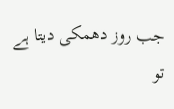جب روز دھمکی دیتا ہے تو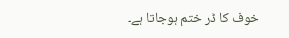خوف کا ڈر ختم ہوجاتا ہے۔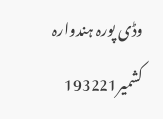وڈی پورہ ہندوارہ کشمیر193221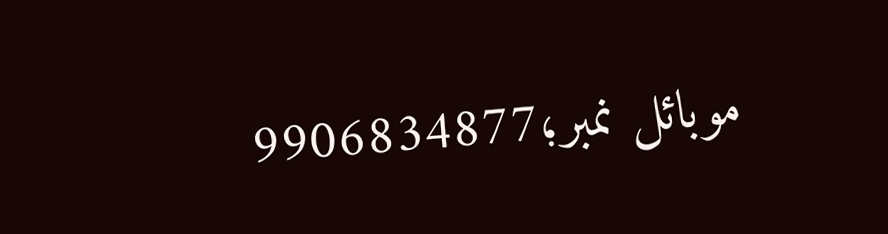موبائل نمبر؛9906834877